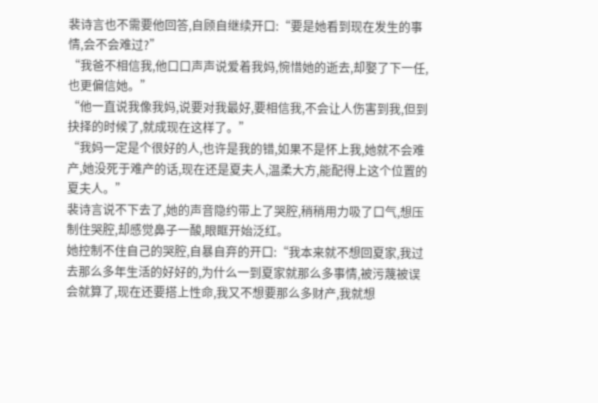裴诗言也不需要他回答,自顾自继续开口:“要是她看到现在发生的事情,会不会难过?”
“我爸不相信我,他口口声声说爱着我妈,惋惜她的逝去,却娶了下一任,也更偏信她。”
“他一直说我像我妈,说要对我最好,要相信我,不会让人伤害到我,但到抉择的时候了,就成现在这样了。”
“我妈一定是个很好的人,也许是我的错,如果不是怀上我,她就不会难产,她没死于难产的话,现在还是夏夫人,温柔大方,能配得上这个位置的夏夫人。”
裴诗言说不下去了,她的声音隐约带上了哭腔,稍稍用力吸了口气,想压制住哭腔,却感觉鼻子一酸,眼眶开始泛红。
她控制不住自己的哭腔,自暴自弃的开口:“我本来就不想回夏家,我过去那么多年生活的好好的,为什么一到夏家就那么多事情,被污蔑被误会就算了,现在还要搭上性命,我又不想要那么多财产,我就想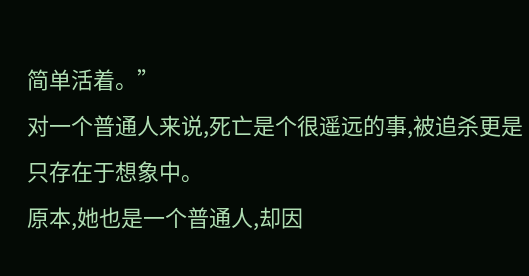简单活着。”
对一个普通人来说,死亡是个很遥远的事,被追杀更是只存在于想象中。
原本,她也是一个普通人,却因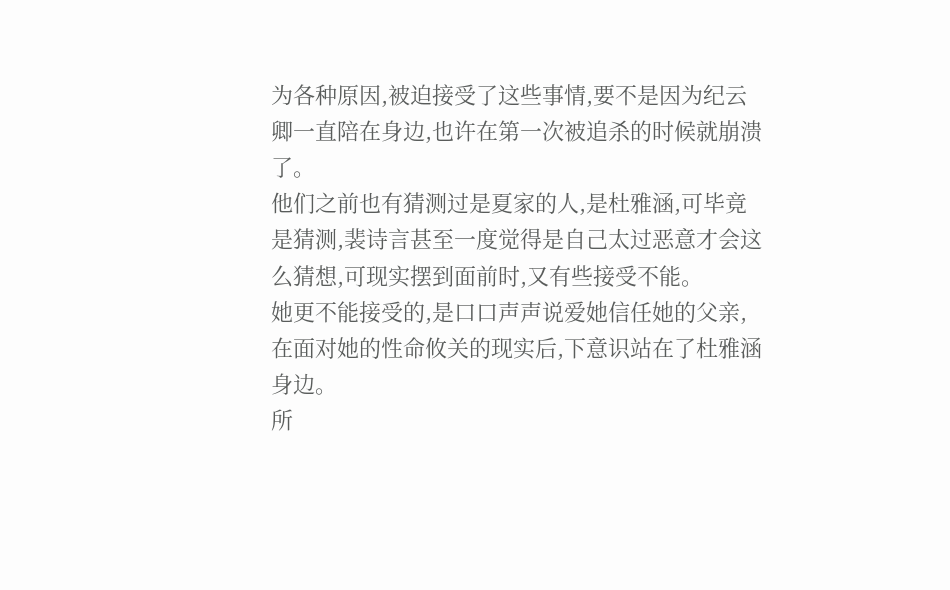为各种原因,被迫接受了这些事情,要不是因为纪云卿一直陪在身边,也许在第一次被追杀的时候就崩溃了。
他们之前也有猜测过是夏家的人,是杜雅涵,可毕竟是猜测,裴诗言甚至一度觉得是自己太过恶意才会这么猜想,可现实摆到面前时,又有些接受不能。
她更不能接受的,是口口声声说爱她信任她的父亲,在面对她的性命攸关的现实后,下意识站在了杜雅涵身边。
所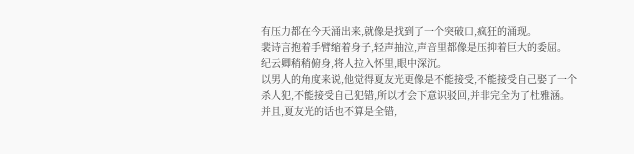有压力都在今天涌出来,就像是找到了一个突破口,疯狂的涌现。
裴诗言抱着手臂缩着身子,轻声抽泣,声音里都像是压抑着巨大的委屈。
纪云卿稍稍俯身,将人拉入怀里,眼中深沉。
以男人的角度来说,他觉得夏友光更像是不能接受,不能接受自己娶了一个杀人犯,不能接受自己犯错,所以才会下意识驳回,并非完全为了杜雅涵。
并且,夏友光的话也不算是全错,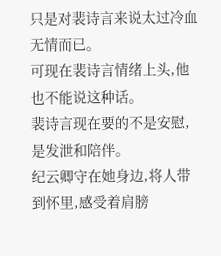只是对裴诗言来说太过冷血无情而已。
可现在裴诗言情绪上头,他也不能说这种话。
裴诗言现在要的不是安慰,是发泄和陪伴。
纪云卿守在她身边,将人带到怀里,感受着肩膀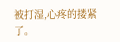被打湿,心疼的搂紧了。